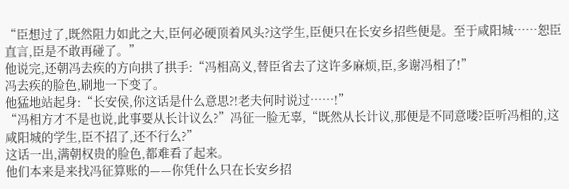“臣想过了,既然阻力如此之大,臣何必硬顶着风头?这学生,臣便只在长安乡招些便是。至于咸阳城……恕臣直言,臣是不敢再碰了。”
他说完,还朝冯去疾的方向拱了拱手:“冯相高义,替臣省去了这许多麻烦,臣,多谢冯相了!”
冯去疾的脸色,刷地一下变了。
他猛地站起身:“长安侯,你这话是什么意思?!老夫何时说过……!”
“冯相方才不是也说,此事要从长计议么?”冯征一脸无辜,“既然从长计议,那便是不同意喽?臣听冯相的,这咸阳城的学生,臣不招了,还不行么?”
这话一出,满朝权贵的脸色,都难看了起来。
他们本来是来找冯征算账的——你凭什么只在长安乡招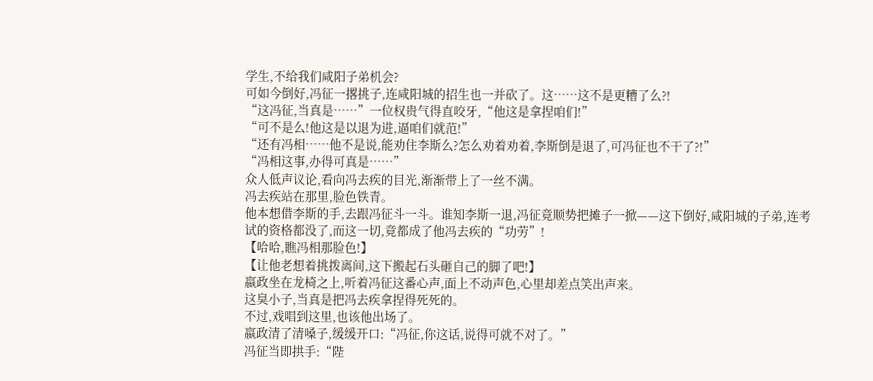学生,不给我们咸阳子弟机会?
可如今倒好,冯征一撂挑子,连咸阳城的招生也一并砍了。这……这不是更糟了么?!
“这冯征,当真是……”一位权贵气得直咬牙,“他这是拿捏咱们!”
“可不是么!他这是以退为进,逼咱们就范!”
“还有冯相……他不是说,能劝住李斯么?怎么劝着劝着,李斯倒是退了,可冯征也不干了?!”
“冯相这事,办得可真是……”
众人低声议论,看向冯去疾的目光,渐渐带上了一丝不满。
冯去疾站在那里,脸色铁青。
他本想借李斯的手,去跟冯征斗一斗。谁知李斯一退,冯征竟顺势把摊子一掀——这下倒好,咸阳城的子弟,连考试的资格都没了,而这一切,竟都成了他冯去疾的“功劳”!
【哈哈,瞧冯相那脸色!】
【让他老想着挑拨离间,这下搬起石头砸自己的脚了吧!】
嬴政坐在龙椅之上,听着冯征这番心声,面上不动声色,心里却差点笑出声来。
这臭小子,当真是把冯去疾拿捏得死死的。
不过,戏唱到这里,也该他出场了。
嬴政清了清嗓子,缓缓开口:“冯征,你这话,说得可就不对了。”
冯征当即拱手:“陛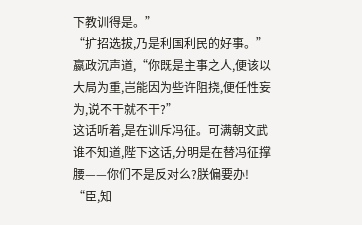下教训得是。”
“扩招选拔,乃是利国利民的好事。”嬴政沉声道,“你既是主事之人,便该以大局为重,岂能因为些许阻挠,便任性妄为,说不干就不干?”
这话听着,是在训斥冯征。可满朝文武谁不知道,陛下这话,分明是在替冯征撑腰——你们不是反对么?朕偏要办!
“臣,知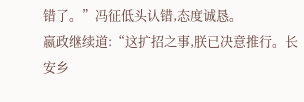错了。”冯征低头认错,态度诚恳。
嬴政继续道:“这扩招之事,朕已决意推行。长安乡